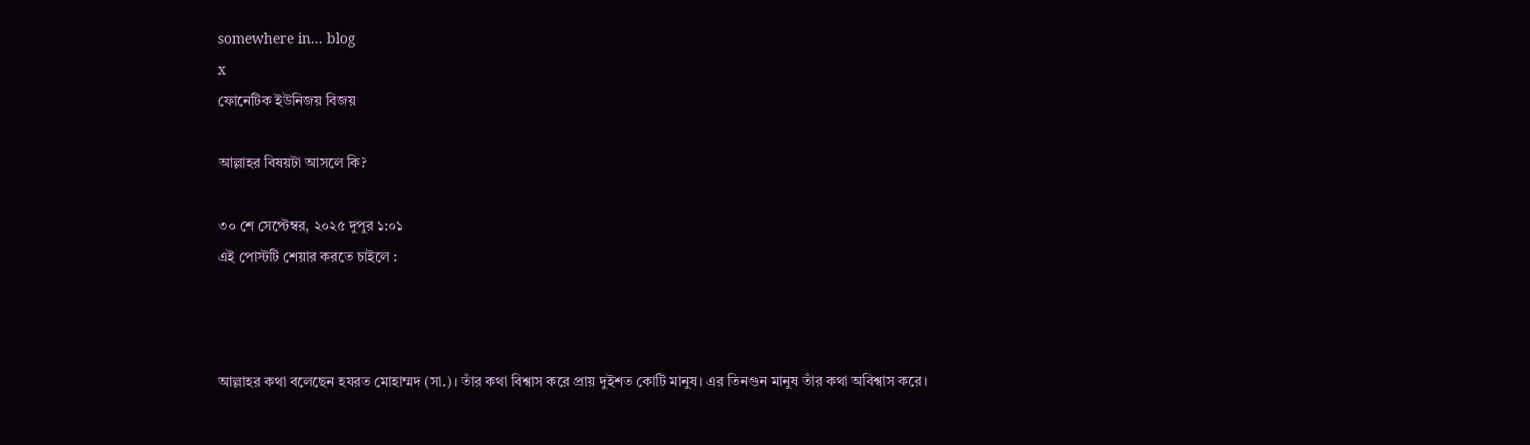somewhere in... blog
x
ফোনেটিক ইউনিজয় বিজয়

আল্লাহর বিষয়টা আসলে কি?

৩০ শে সেপ্টেম্বর, ২০২৫ দুপুর ১:০১
এই পোস্টটি শেয়ার করতে চাইলে :



আল্লাহর কথা বলেছেন হযরত মোহাম্মদ (সা.)। তাঁর কথা বিশ্বাস করে প্রায় দুইশত কোটি মানুষ। এর তিনগুন মানুষ তাঁর কথা অবিশ্বাস করে।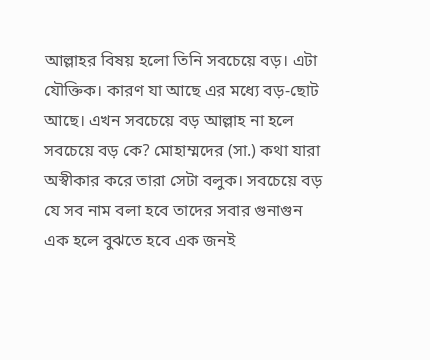আল্লাহর বিষয় হলো তিনি সবচেয়ে বড়। এটা যৌক্তিক। কারণ যা আছে এর মধ্যে বড়-ছোট আছে। এখন সবচেয়ে বড় আল্লাহ না হলে সবচেয়ে বড় কে? মোহাম্মদের (সা.) কথা যারা অস্বীকার করে তারা সেটা বলুক। সবচেয়ে বড় যে সব নাম বলা হবে তাদের সবার গুনাগুন এক হলে বুঝতে হবে এক জনই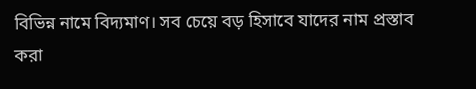বিভিন্ন নামে বিদ্যমাণ। সব চেয়ে বড় হিসাবে যাদের নাম প্রস্তাব করা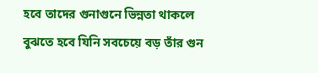হবে তাদের গুনাগুনে ভিন্নতা থাকলে বুঝতে হবে যিনি সবচেয়ে বড় তাঁর গুন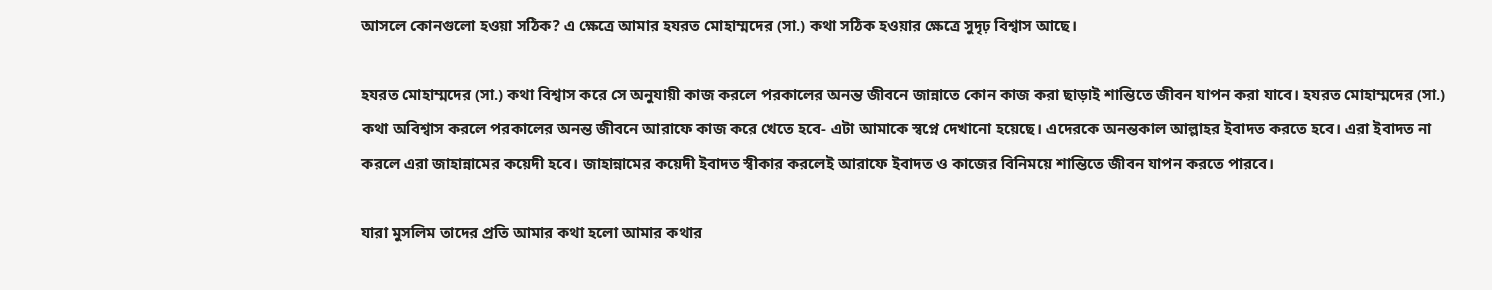আসলে কোনগুলো হওয়া সঠিক? এ ক্ষেত্রে আমার হযরত মোহাম্মদের (সা.) কথা সঠিক হওয়ার ক্ষেত্রে সুদৃঢ় বিশ্বাস আছে।

হযরত মোহাম্মদের (সা.) কথা বিশ্বাস করে সে অনুযায়ী কাজ করলে পরকালের অনন্ত জীবনে জান্নাতে কোন কাজ করা ছাড়াই শান্তিতে জীবন যাপন করা যাবে। হযরত মোহাম্মদের (সা.) কথা অবিশ্বাস করলে পরকালের অনন্ত জীবনে আরাফে কাজ করে খেতে হবে- এটা আমাকে স্বপ্নে দেখানো হয়েছে। এদেরকে অনন্তকাল আল্লাহর ইবাদত করতে হবে। এরা ইবাদত না করলে এরা জাহান্নামের কয়েদী হবে। জাহান্নামের কয়েদী ইবাদত স্বীকার করলেই আরাফে ইবাদত ও কাজের বিনিময়ে শান্তিতে জীবন যাপন করতে পারবে।

যারা মুসলিম তাদের প্রতি আমার কথা হলো আমার কথার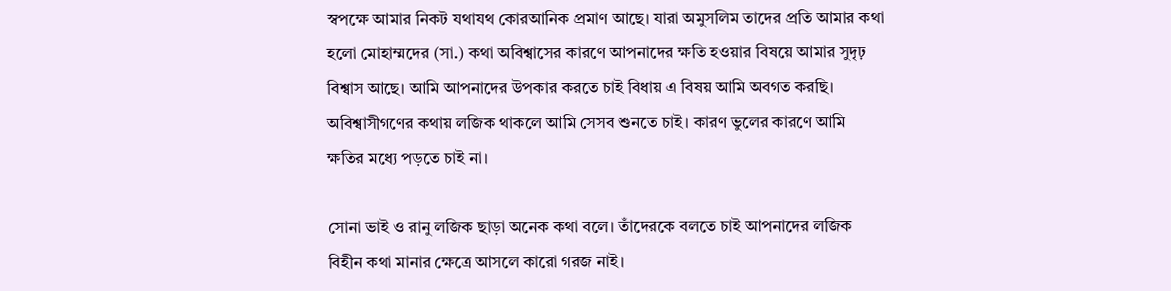স্বপক্ষে আমার নিকট যথাযথ কোরআনিক প্রমাণ আছে। যারা অমুসলিম তাদের প্রতি আমার কথা হলো মোহাম্মদের (সা.) কথা অবিশ্বাসের কারণে আপনাদের ক্ষতি হওয়ার বিষয়ে আমার সুদৃঢ় বিশ্বাস আছে। আমি আপনাদের উপকার করতে চাই বিধায় এ বিষয় আমি অবগত করছি। অবিশ্বাসীগণের কথায় লজিক থাকলে আমি সেসব শুনতে চাই। কারণ ভুলের কারণে আমি ক্ষতির মধ্যে পড়তে চাই না।

সোনা ভাই ও রানু লজিক ছাড়া অনেক কথা বলে। তাঁদেরকে বলতে চাই আপনাদের লজিক বিহীন কথা মানার ক্ষেত্রে আসলে কারো গরজ নাই।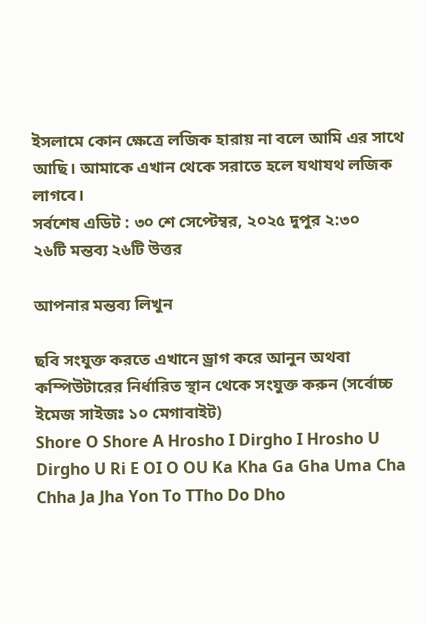ইসলামে কোন ক্ষেত্রে লজিক হারায় না বলে আমি এর সাথে আছি। আমাকে এখান থেকে সরাতে হলে যথাযথ লজিক লাগবে।
সর্বশেষ এডিট : ৩০ শে সেপ্টেম্বর, ২০২৫ দুপুর ২:৩০
২৬টি মন্তব্য ২৬টি উত্তর

আপনার মন্তব্য লিখুন

ছবি সংযুক্ত করতে এখানে ড্রাগ করে আনুন অথবা কম্পিউটারের নির্ধারিত স্থান থেকে সংযুক্ত করুন (সর্বোচ্চ ইমেজ সাইজঃ ১০ মেগাবাইট)
Shore O Shore A Hrosho I Dirgho I Hrosho U Dirgho U Ri E OI O OU Ka Kha Ga Gha Uma Cha Chha Ja Jha Yon To TTho Do Dho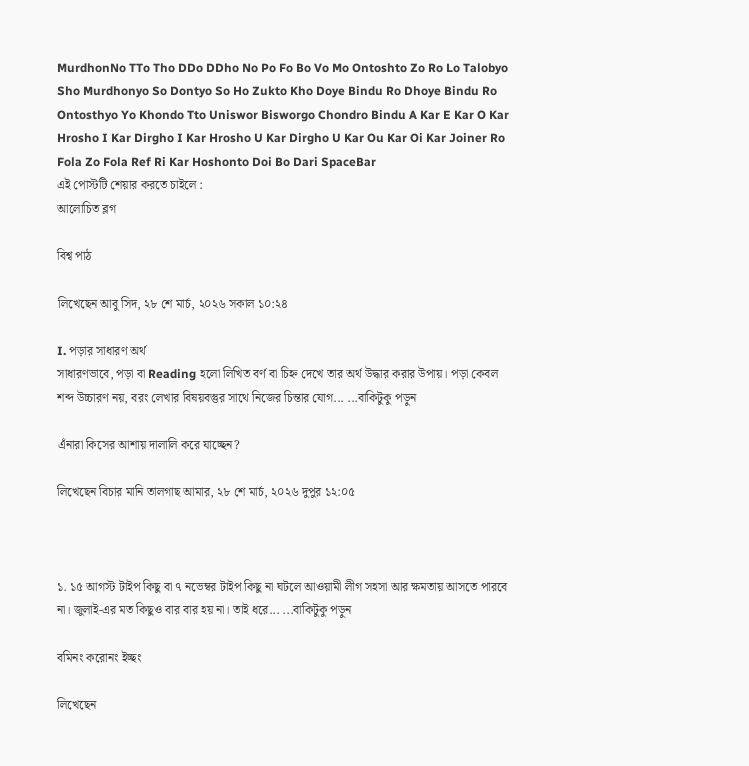MurdhonNo TTo Tho DDo DDho No Po Fo Bo Vo Mo Ontoshto Zo Ro Lo Talobyo Sho Murdhonyo So Dontyo So Ho Zukto Kho Doye Bindu Ro Dhoye Bindu Ro Ontosthyo Yo Khondo Tto Uniswor Bisworgo Chondro Bindu A Kar E Kar O Kar Hrosho I Kar Dirgho I Kar Hrosho U Kar Dirgho U Kar Ou Kar Oi Kar Joiner Ro Fola Zo Fola Ref Ri Kar Hoshonto Doi Bo Dari SpaceBar
এই পোস্টটি শেয়ার করতে চাইলে :
আলোচিত ব্লগ

বিশ্ব পাঠ

লিখেছেন আবু সিদ, ২৮ শে মার্চ, ২০২৬ সকাল ১০:২৪

I. পড়ার সাধারণ অর্থ
সাধারণভাবে, পড়া বা Reading হলো লিখিত বর্ণ বা চিহ্ন দেখে তার অর্থ উদ্ধার করার উপায়। পড়া কেবল শব্দ উচ্চারণ নয়, বরং লেখার বিষয়বস্তুর সাথে নিজের চিন্তার যোগ... ...বাকিটুকু পড়ুন

এঁনারা কিসের আশায় দালালি করে যাচ্ছেন?

লিখেছেন বিচার মানি তালগাছ আমার, ২৮ শে মার্চ, ২০২৬ দুপুর ১২:০৫



১. ১৫ আগস্ট টাইপ কিছু বা ৭ নভেম্বর টাইপ কিছু না ঘটলে আওয়ামী লীগ সহসা আর ক্ষমতায় আসতে পারবে না। জুলাই-এর মত কিছুও বার বার হয় না। তাই ধরে... ...বাকিটুকু পড়ুন

বমিনং করোনং ইচ্ছং

লিখেছেন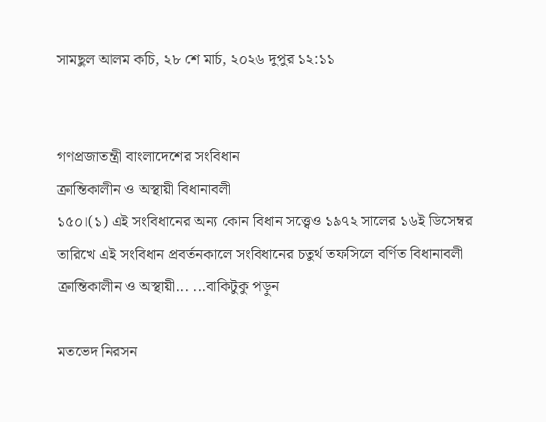সামছুল আলম কচি, ২৮ শে মার্চ, ২০২৬ দুপুর ১২:১১


গণপ্রজাতন্ত্রী বাংলাদেশের সংবিধান
ক্রান্তিকালীন ও অস্থায়ী বিধানাবলী
১৫০।(১) এই সংবিধানের অন্য কোন বিধান সত্ত্বেও ১৯৭২ সালের ১৬ই ডিসেম্বর তারিখে এই সংবিধান প্রবর্তনকালে সংবিধানের চতুর্থ তফসিলে বর্ণিত বিধানাবলী ক্রান্তিকালীন ও অস্থায়ী... ...বাকিটুকু পড়ুন

মতভেদ নিরসন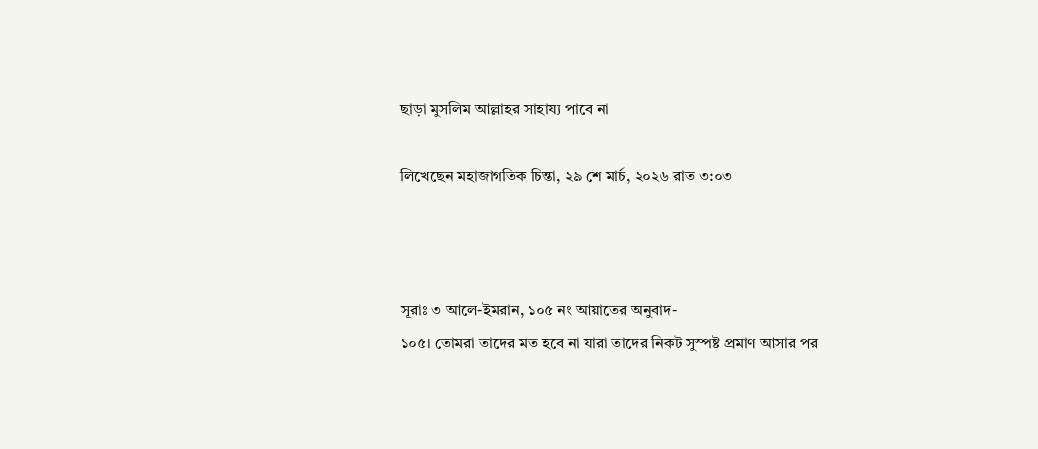ছাড়া মুসলিম আল্লাহর সাহায্য পাবে না

লিখেছেন মহাজাগতিক চিন্তা, ২৯ শে মার্চ, ২০২৬ রাত ৩:০৩



সূরাঃ ৩ আলে-ইমরান, ১০৫ নং আয়াতের অনুবাদ-
১০৫। তোমরা তাদের মত হবে না যারা তাদের নিকট সুস্পষ্ট প্রমাণ আসার পর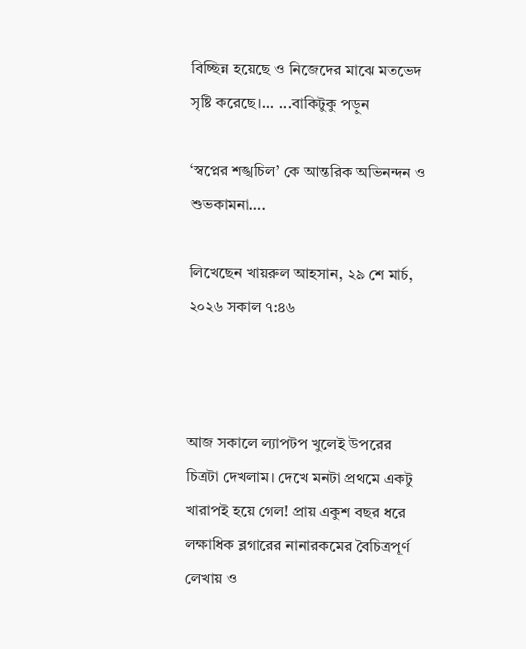বিচ্ছিন্ন হয়েছে ও নিজেদের মাঝে মতভেদ সৃষ্টি করেছে।... ...বাকিটুকু পড়ুন

‘স্বপ্নের শঙ্খচিল’ কে আন্তরিক অভিনন্দন ও শুভকামনা….

লিখেছেন খায়রুল আহসান, ২৯ শে মার্চ, ২০২৬ সকাল ৭:৪৬



আজ সকালে ল্যাপটপ খুলেই উপরের চিত্রটা দেখলাম। দেখে মনটা প্রথমে একটু খারাপই হয়ে গেল! প্রায় একুশ বছর ধরে লক্ষাধিক ব্লগারের নানারকমের বৈচিত্রপূর্ণ লেখায় ও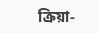ক্রিয়া-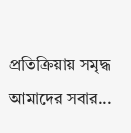প্রতিক্রিয়ায় সমৃদ্ধ আমাদের সবার...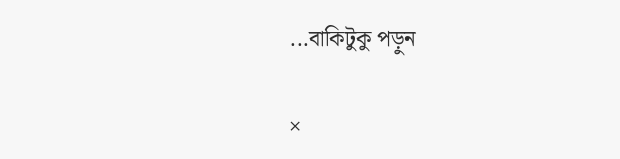...বাকিটুকু পড়ুন

×